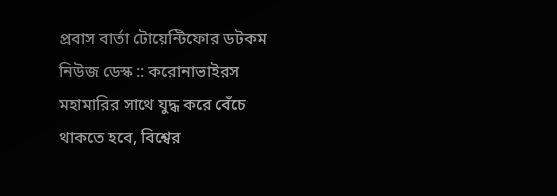প্রবাস বার্তা টোয়েন্টিফোর ডটকম নিউজ ডেস্ক :: করোনাভাইরস মহামারির সাথে যুদ্ধ করে বেঁচে থাকতে হবে, বিশ্বের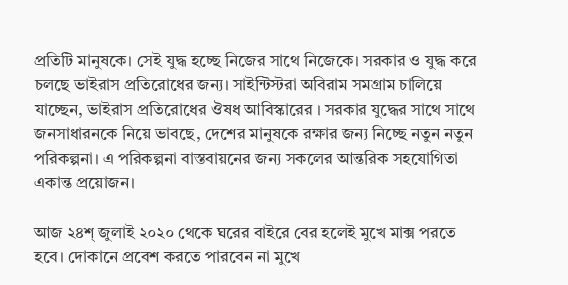প্রতিটি মানুষকে। সেই যুদ্ধ হচ্ছে নিজের সাথে নিজেকে। সরকার ও যুদ্ধ করে চলছে ভাইরাস প্রতিরোধের জন্য। সাইন্টিস্টরা অবিরাম সমগ্রাম চালিয়ে যাচ্ছেন, ভাইরাস প্রতিরোধের ঔষধ আবিস্কারের । সরকার যুদ্ধের সাথে সাথে জনসাধারনকে নিয়ে ভাবছে, দেশের মানুষকে রক্ষার জন্য নিচ্ছে নতুন নতুন পরিকল্পনা। এ পরিকল্পনা বাস্তবায়নের জন্য সকলের আন্তরিক সহযোগিতা একান্ত প্রয়োজন।

আজ ২৪শ্ জুলাই ২০২০ থেকে ঘরের বাইরে বের হলেই মুখে মাক্স পরতে হবে। দোকানে প্রবেশ করতে পারবেন না মুখে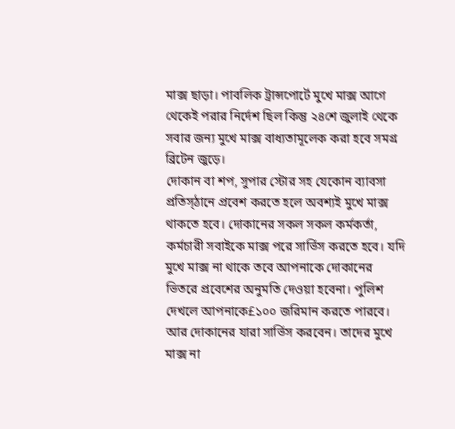মাক্স ছাড়া। পাবলিক ট্রান্সপোর্টে মুখে মাক্স আগে থেকেই পরার নির্দেশ ছিল কিন্তু ২৪শে জুলাই থেকে সবার জন্য মুখে মাক্স বাধ্যতামূলেক করা হবে সমগ্র ব্রিটেন জুড়ে।
দোকান বা শপ, সুপার স্টোর সহ যেকোন ব্যাবসা প্রতিস্ঠানে প্রবেশ করতে হলে অবশ্যই মুখে মাক্স থাকতে হবে। দোকানের সকল সকল কর্মকর্তা, কর্মচারী সবাইকে মাক্স পরে সার্ভিস করতে হবে। যদি মুখে মাক্স না থাকে তবে আপনাকে দোকানের ভিতরে প্রবেশের অনুমতি দেওয়া হবেনা। পুলিশ দেখলে আপনাকে£১০০ জরিমান করতে পারবে। আর দোকানের যারা সার্ভিস করবেন। তাদের মুখে মাক্স না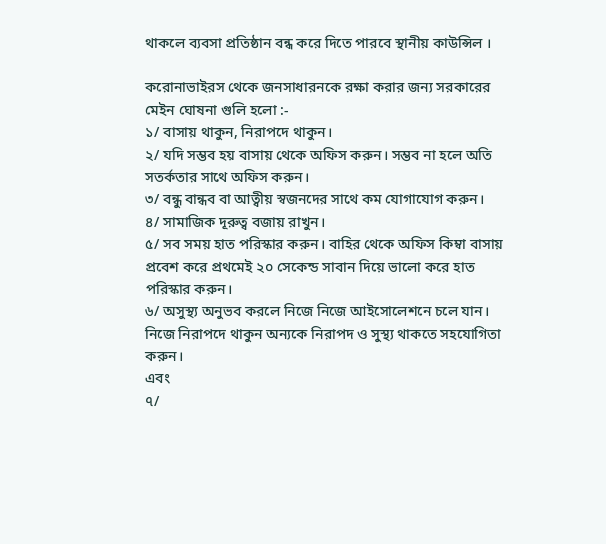থাকলে ব্যবসা প্রতিষ্ঠান বন্ধ করে দিতে পারবে স্থানীয় কাউন্সিল ।

করোনাভাইরস থেকে জনসাধারনকে রক্ষা করার জন্য সরকারের মেইন ঘোষনা গুলি হলো :-
১/ বাসায় থাকুন, নিরাপদে থাকুন।
২/ যদি সম্ভব হয় বাসায় থেকে অফিস করুন। সম্ভব না হলে অতি সতর্কতার সাথে অফিস করুন।
৩/ বন্ধু বান্ধব বা আত্বীয় স্বজনদের সাথে কম যোগাযোগ করুন।
৪/ সামাজিক দূরুত্ব বজায় রাখুন।
৫/ সব সময় হাত পরিস্কার করুন। বাহির থেকে অফিস কিম্বা বাসায় প্রবেশ করে প্রথমেই ২০ সেকেন্ড সাবান দিয়ে ভালো করে হাত পরিস্কার করুন।
৬/ অসুস্থ্য অনুভব করলে নিজে নিজে আইসোলেশনে চলে যান। নিজে নিরাপদে থাকুন অন্যকে নিরাপদ ও সুস্থ্য থাকতে সহযোগিতা করুন।
এবং
৭/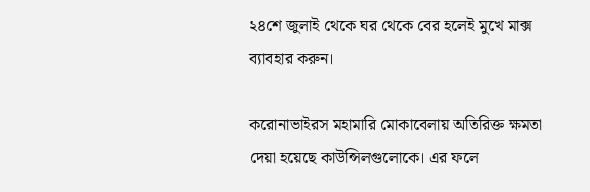২৪শে জুলাই থেকে ঘর থেকে বের হলেই মুখে মাক্স ব্যাবহার করুন।

করোনাভাইরস মহামারি মোকাবেলায় অতিরিক্ত ক্ষমতা দেয়া হয়েছে কাউন্সিলগুলোকে। এর ফলে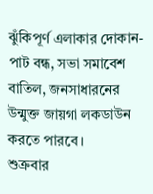ঝুঁকিপূর্ণ এলাকার দোকান-পাট বন্ধ, সভা সমাবেশ বাতিল, জনসাধারনের উন্মুক্ত জায়গা লকডাউন করতে পারবে।
শুক্রবার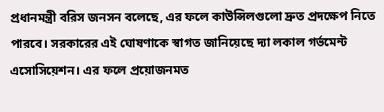প্রধানমন্ত্রী বরিস জনসন বলেছে, এর ফলে কাউন্সিলগুলো দ্রুত প্রদক্ষেপ নিতে পারবে। সরকারের এই ঘোষণাকে স্বাগত জানিয়েছে দ্যা লকাল গর্ভমেন্ট এসোসিয়েশন। এর ফলে প্রয়োজনমত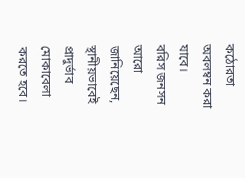কঠোরতা অবলম্বন করা যাবে।
বরিস জনসন আরো জানিয়েছেন, স্থানীয়ভাবেই প্রাদুর্ভাব মোকাবেলা করতে হবে।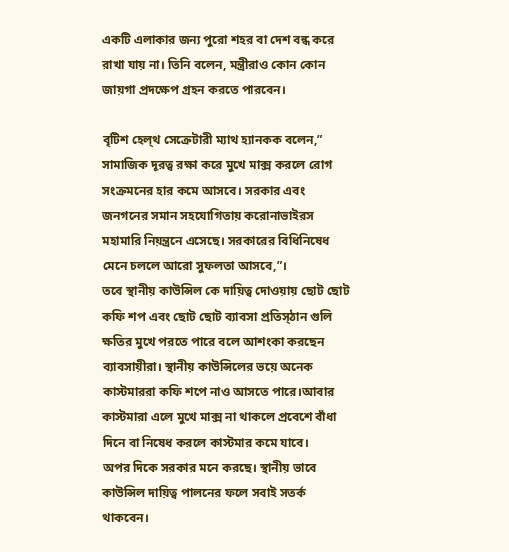একটি এলাকার জন্য পুরো শহর বা দেশ বন্ধ করে রাখা যায় না। তিনি বলেন, মন্ত্রীরাও কোন কোন জায়গা প্রদক্ষেপ গ্রহন করতে পারবেন।

বৃটিশ হেল্থ সেক্রেটারী ম্যাথ হ্যানকক বলেন,” সামাজিক দূরত্ব রক্ষা করে মুখে মাক্স করলে রোগ সংক্রমনের হার কমে আসবে। সরকার এবং জনগনের সমান সহযোগিতায় করোনাভাইরস মহামারি নিয়ন্ত্রনে এসেছে। সরকারের বিধিনিষেধ মেনে চললে আরো সুফলতা আসবে,”।
তবে স্থানীয় কাউন্সিল কে দায়িত্ব দোওয়ায় ছোট ছোট কফি শপ এবং ছোট ছোট ব্যাবসা প্রতিস্ঠান গুলি ক্ষতির মুখে পরতে পারে বলে আশংকা করছেন ব্যাবসায়ীরা। স্থানীয় কাউন্সিলের ভয়ে অনেক কাস্টমাররা কফি শপে নাও আসতে পারে।আবার কাস্টমারা এলে মুখে মাক্স না থাকলে প্রবেশে বাঁধা দিনে বা নিষেধ করলে কাস্টমার কমে যাবে।
অপর দিকে সরকার মনে করছে। স্থানীয় ভাবে কাউন্সিল দায়িত্ব পালনের ফলে সবাই সতর্ক থাকবেন।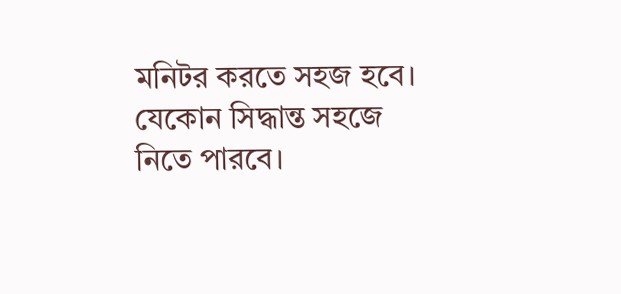মনিটর করতে সহজ হবে। যেকোন সিদ্ধান্ত সহজে নিতে পারবে।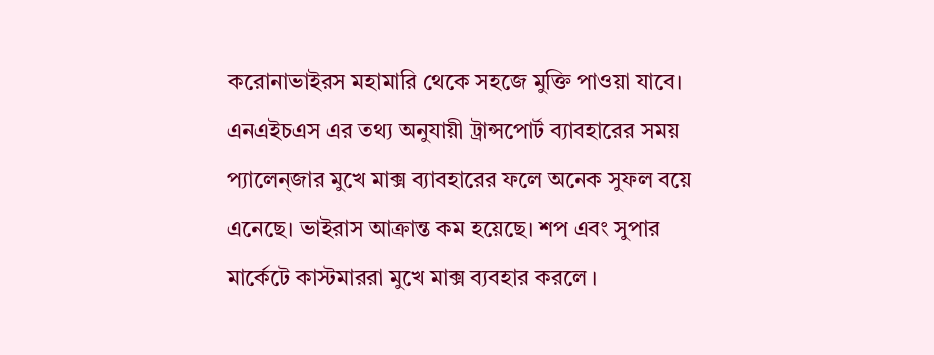করোনাভাইরস মহামারি থেকে সহজে মুক্তি পাওয়া যাবে।
এনএইচএস এর তথ্য অনুযায়ী ট্রান্সপোর্ট ব্যাবহারের সময় প্যালেন্জার মুখে মাক্স ব্যাবহারের ফলে অনেক সুফল বয়ে এনেছে। ভাইরাস আক্রান্ত কম হয়েছে। শপ এবং সুপার মার্কেটে কাস্টমাররা মুখে মাক্স ব্যবহার করলে ।